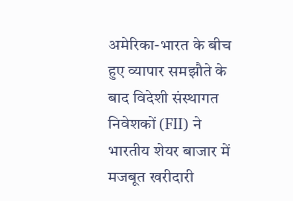अमेरिका-भारत के बीच हुए व्यापार समझौते के बाद विदेशी संस्थागत निवेशकों (FII) ने भारतीय शेयर बाजार में मजबूत खरीदारी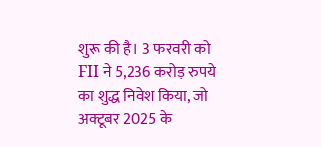शुरू की है। 3 फरवरी को FII ने 5,236 करोड़ रुपये का शुद्ध निवेश किया, जो अक्टूबर 2025 के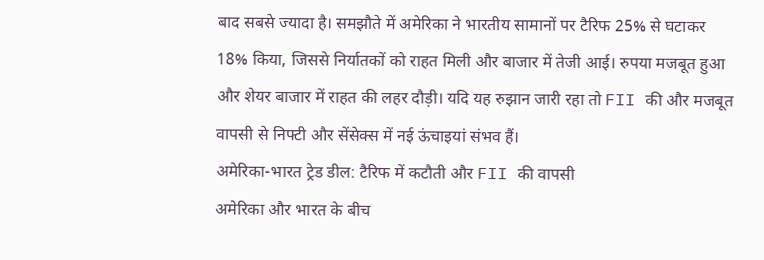बाद सबसे ज्यादा है। समझौते में अमेरिका ने भारतीय सामानों पर टैरिफ 25% से घटाकर 18% किया, जिससे निर्यातकों को राहत मिली और बाजार में तेजी आई। रुपया मजबूत हुआ और शेयर बाजार में राहत की लहर दौड़ी। यदि यह रुझान जारी रहा तो FII की और मजबूत वापसी से निफ्टी और सेंसेक्स में नई ऊंचाइयां संभव हैं।
अमेरिका-भारत ट्रेड डील: टैरिफ में कटौती और FII की वापसी
अमेरिका और भारत के बीच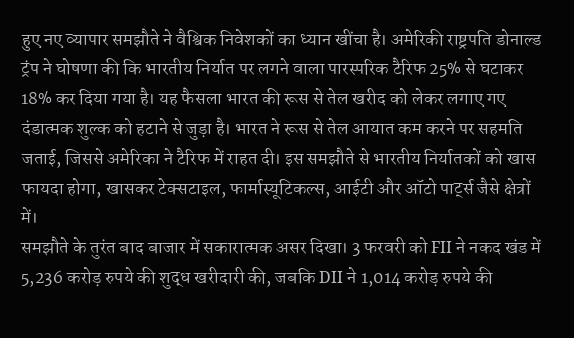हुए नए व्यापार समझौते ने वैश्विक निवेशकों का ध्यान खींचा है। अमेरिकी राष्ट्रपति डोनाल्ड ट्रंप ने घोषणा की कि भारतीय निर्यात पर लगने वाला पारस्परिक टैरिफ 25% से घटाकर 18% कर दिया गया है। यह फैसला भारत की रूस से तेल खरीद को लेकर लगाए गए दंडात्मक शुल्क को हटाने से जुड़ा है। भारत ने रूस से तेल आयात कम करने पर सहमति जताई, जिससे अमेरिका ने टैरिफ में राहत दी। इस समझौते से भारतीय निर्यातकों को खास फायदा होगा, खासकर टेक्सटाइल, फार्मास्यूटिकल्स, आईटी और ऑटो पार्ट्स जैसे क्षेत्रों में।
समझौते के तुरंत बाद बाजार में सकारात्मक असर दिखा। 3 फरवरी को FII ने नकद खंड में 5,236 करोड़ रुपये की शुद्ध खरीदारी की, जबकि DII ने 1,014 करोड़ रुपये की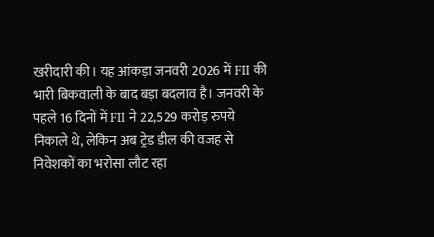खरीदारी की। यह आंकड़ा जनवरी 2026 में FII की भारी बिकवाली के बाद बड़ा बदलाव है। जनवरी के पहले 16 दिनों में FII ने 22,529 करोड़ रुपये निकाले थे, लेकिन अब ट्रेड डील की वजह से निवेशकों का भरोसा लौट रहा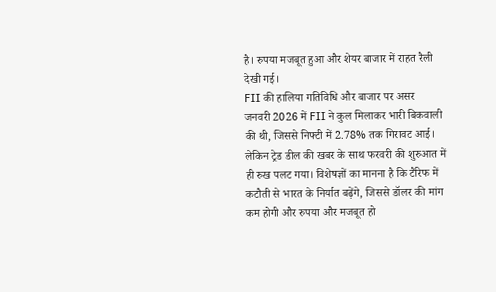है। रुपया मजबूत हुआ और शेयर बाजार में राहत रैली देखी गई।
FII की हालिया गतिविधि और बाजार पर असर
जनवरी 2026 में FII ने कुल मिलाकर भारी बिकवाली की थी, जिससे निफ्टी में 2.78% तक गिरावट आई। लेकिन ट्रेड डील की खबर के साथ फरवरी की शुरुआत में ही रुख पलट गया। विशेषज्ञों का मानना है कि टैरिफ में कटौती से भारत के निर्यात बढ़ेंगे, जिससे डॉलर की मांग कम होगी और रुपया और मजबूत हो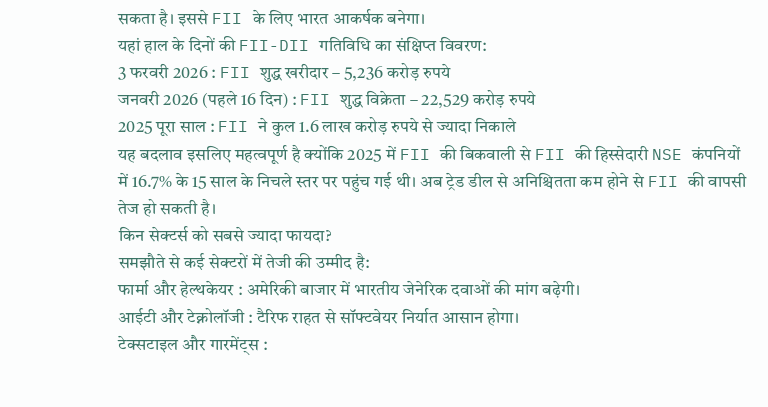सकता है। इससे FII के लिए भारत आकर्षक बनेगा।
यहां हाल के दिनों की FII-DII गतिविधि का संक्षिप्त विवरण:
3 फरवरी 2026 : FII शुद्ध खरीदार – 5,236 करोड़ रुपये
जनवरी 2026 (पहले 16 दिन) : FII शुद्ध विक्रेता – 22,529 करोड़ रुपये
2025 पूरा साल : FII ने कुल 1.6 लाख करोड़ रुपये से ज्यादा निकाले
यह बदलाव इसलिए महत्वपूर्ण है क्योंकि 2025 में FII की बिकवाली से FII की हिस्सेदारी NSE कंपनियों में 16.7% के 15 साल के निचले स्तर पर पहुंच गई थी। अब ट्रेड डील से अनिश्चितता कम होने से FII की वापसी तेज हो सकती है।
किन सेक्टर्स को सबसे ज्यादा फायदा?
समझौते से कई सेक्टरों में तेजी की उम्मीद है:
फार्मा और हेल्थकेयर : अमेरिकी बाजार में भारतीय जेनेरिक दवाओं की मांग बढ़ेगी।
आईटी और टेक्नोलॉजी : टैरिफ राहत से सॉफ्टवेयर निर्यात आसान होगा।
टेक्सटाइल और गारमेंट्स :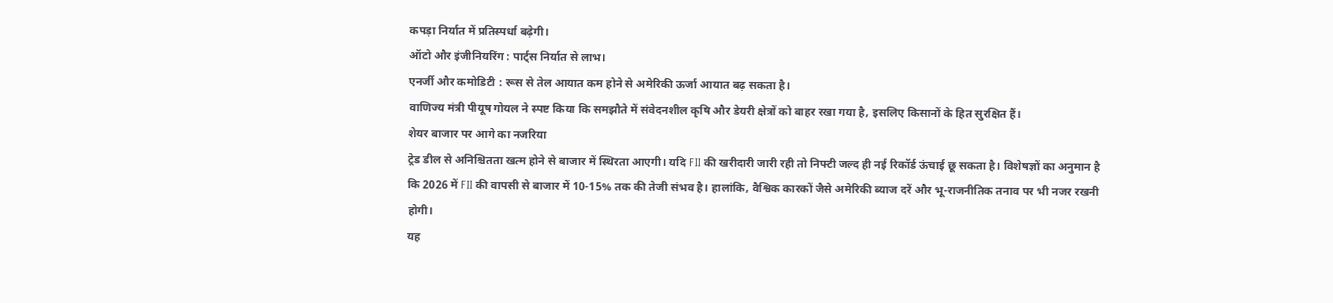कपड़ा निर्यात में प्रतिस्पर्धा बढ़ेगी।
ऑटो और इंजीनियरिंग : पार्ट्स निर्यात से लाभ।
एनर्जी और कमोडिटी : रूस से तेल आयात कम होने से अमेरिकी ऊर्जा आयात बढ़ सकता है।
वाणिज्य मंत्री पीयूष गोयल ने स्पष्ट किया कि समझौते में संवेदनशील कृषि और डेयरी क्षेत्रों को बाहर रखा गया है, इसलिए किसानों के हित सुरक्षित हैं।
शेयर बाजार पर आगे का नजरिया
ट्रेड डील से अनिश्चितता खत्म होने से बाजार में स्थिरता आएगी। यदि FII की खरीदारी जारी रही तो निफ्टी जल्द ही नई रिकॉर्ड ऊंचाई छू सकता है। विशेषज्ञों का अनुमान है कि 2026 में FII की वापसी से बाजार में 10-15% तक की तेजी संभव है। हालांकि, वैश्विक कारकों जैसे अमेरिकी ब्याज दरें और भू-राजनीतिक तनाव पर भी नजर रखनी होगी।
यह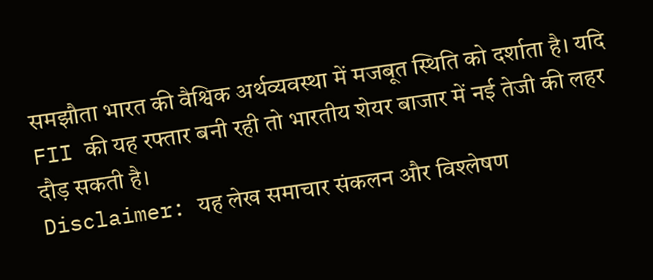समझौता भारत की वैश्विक अर्थव्यवस्था में मजबूत स्थिति को दर्शाता है। यदि FII की यह रफ्तार बनी रही तो भारतीय शेयर बाजार में नई तेजी की लहर दौड़ सकती है।
Disclaimer: यह लेख समाचार संकलन और विश्लेषण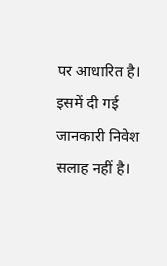पर आधारित है। इसमें दी गई जानकारी निवेश सलाह नहीं है।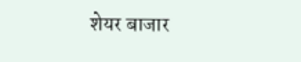शेयर बाजार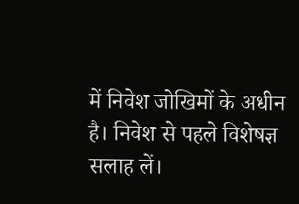में निवेश जोखिमों के अधीन है। निवेश से पहले विशेषज्ञ सलाह लें।